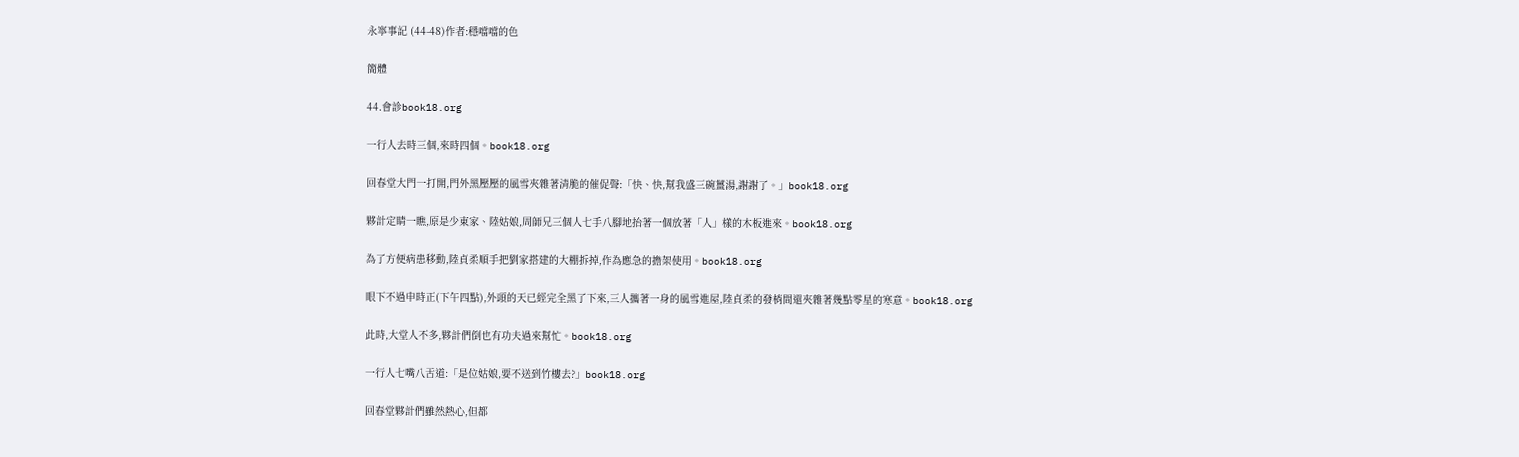永寧事記 (44-48)作者:穩噹噹的色

簡體

44.會診book18.org

一行人去時三個,來時四個。book18.org

回春堂大門一打開,門外黑壓壓的風雪夾雜著清脆的催促聲:「快、快,幫我盛三碗薑湯,謝謝了。」book18.org

夥計定睛一瞧,原是少東家、陸姑娘,周師兄三個人七手八腳地抬著一個放著「人」樣的木板進來。book18.org

為了方便病患移動,陸貞柔順手把劉家搭建的大棚拆掉,作為應急的擔架使用。book18.org

眼下不過申時正(下午四點),外頭的天已經完全黑了下來,三人攜著一身的風雪進屋,陸貞柔的發梢間還夾雜著幾點零星的寒意。book18.org

此時,大堂人不多,夥計們倒也有功夫過來幫忙。book18.org

一行人七嘴八舌道:「是位姑娘,要不送到竹樓去?」book18.org

回春堂夥計們雖然熱心,但都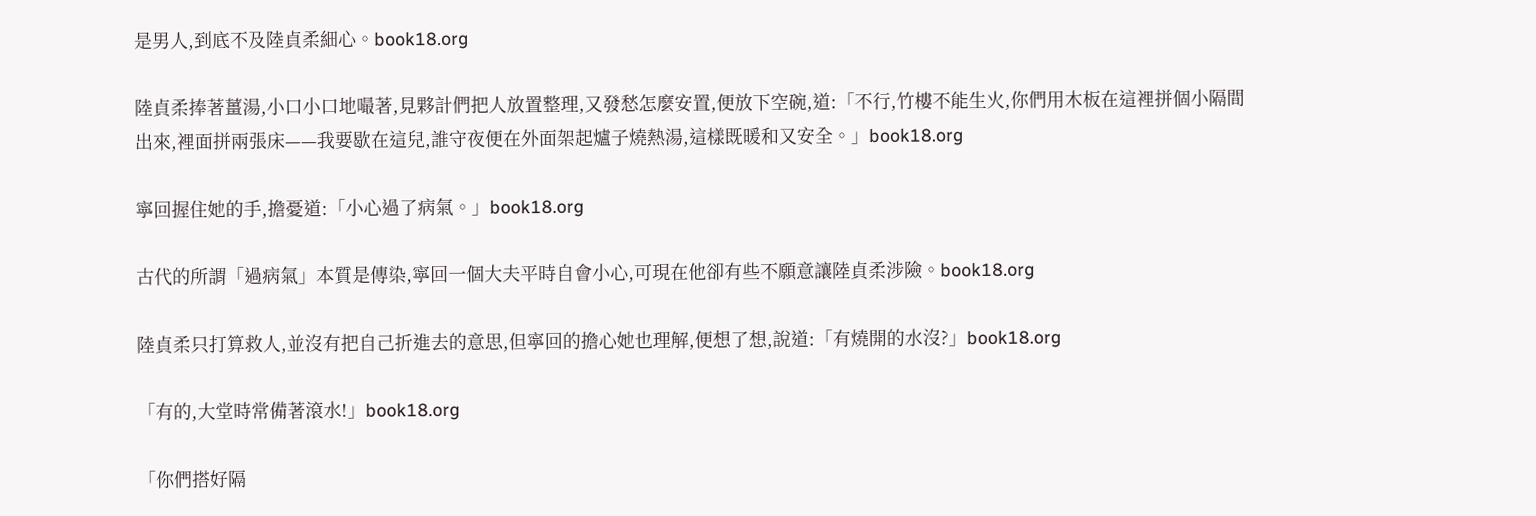是男人,到底不及陸貞柔細心。book18.org

陸貞柔捧著薑湯,小口小口地嘬著,見夥計們把人放置整理,又發愁怎麼安置,便放下空碗,道:「不行,竹樓不能生火,你們用木板在這裡拼個小隔間出來,裡面拼兩張床——我要歇在這兒,誰守夜便在外面架起爐子燒熱湯,這樣既暖和又安全。」book18.org

寧回握住她的手,擔憂道:「小心過了病氣。」book18.org

古代的所謂「過病氣」本質是傳染,寧回一個大夫平時自會小心,可現在他卻有些不願意讓陸貞柔涉險。book18.org

陸貞柔只打算救人,並沒有把自己折進去的意思,但寧回的擔心她也理解,便想了想,說道:「有燒開的水沒?」book18.org

「有的,大堂時常備著滾水!」book18.org

「你們搭好隔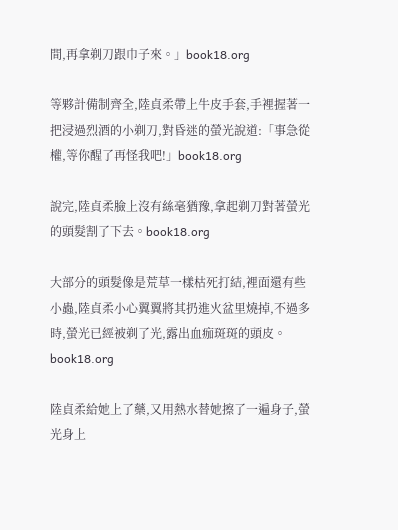間,再拿剃刀跟巾子來。」book18.org

等夥計備制齊全,陸貞柔帶上牛皮手套,手裡握著一把浸過烈酒的小剃刀,對昏迷的螢光說道:「事急從權,等你醒了再怪我吧!」book18.org

說完,陸貞柔臉上沒有絲毫猶豫,拿起剃刀對著螢光的頭髮割了下去。book18.org

大部分的頭髮像是荒草一樣枯死打結,裡面還有些小蟲,陸貞柔小心翼翼將其扔進火盆里燒掉,不過多時,螢光已經被剃了光,露出血痂斑斑的頭皮。book18.org

陸貞柔給她上了藥,又用熱水替她擦了一遍身子,螢光身上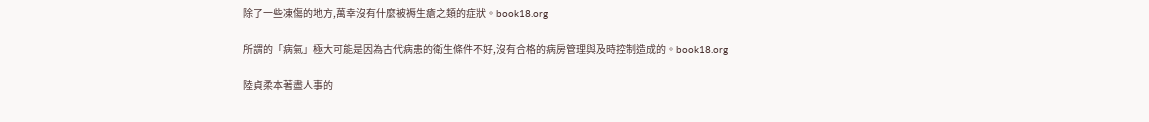除了一些凍傷的地方,萬幸沒有什麼被褥生瘡之類的症狀。book18.org

所謂的「病氣」極大可能是因為古代病患的衛生條件不好,沒有合格的病房管理與及時控制造成的。book18.org

陸貞柔本著盡人事的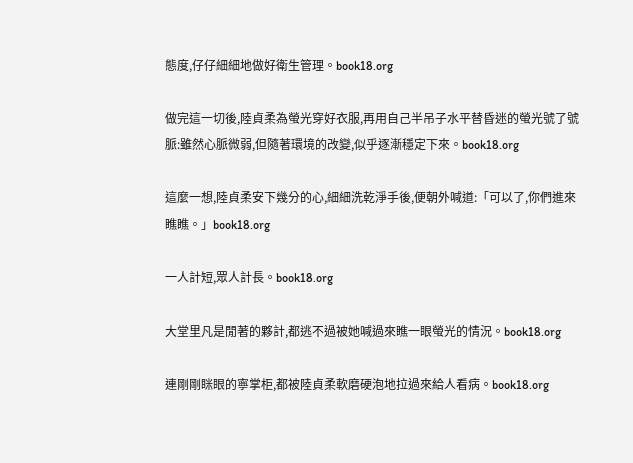態度,仔仔細細地做好衛生管理。book18.org

做完這一切後,陸貞柔為螢光穿好衣服,再用自己半吊子水平替昏迷的螢光號了號脈:雖然心脈微弱,但隨著環境的改變,似乎逐漸穩定下來。book18.org

這麼一想,陸貞柔安下幾分的心,細細洗乾淨手後,便朝外喊道:「可以了,你們進來瞧瞧。」book18.org

一人計短,眾人計長。book18.org

大堂里凡是閒著的夥計,都逃不過被她喊過來瞧一眼螢光的情況。book18.org

連剛剛眯眼的寧掌柜,都被陸貞柔軟磨硬泡地拉過來給人看病。book18.org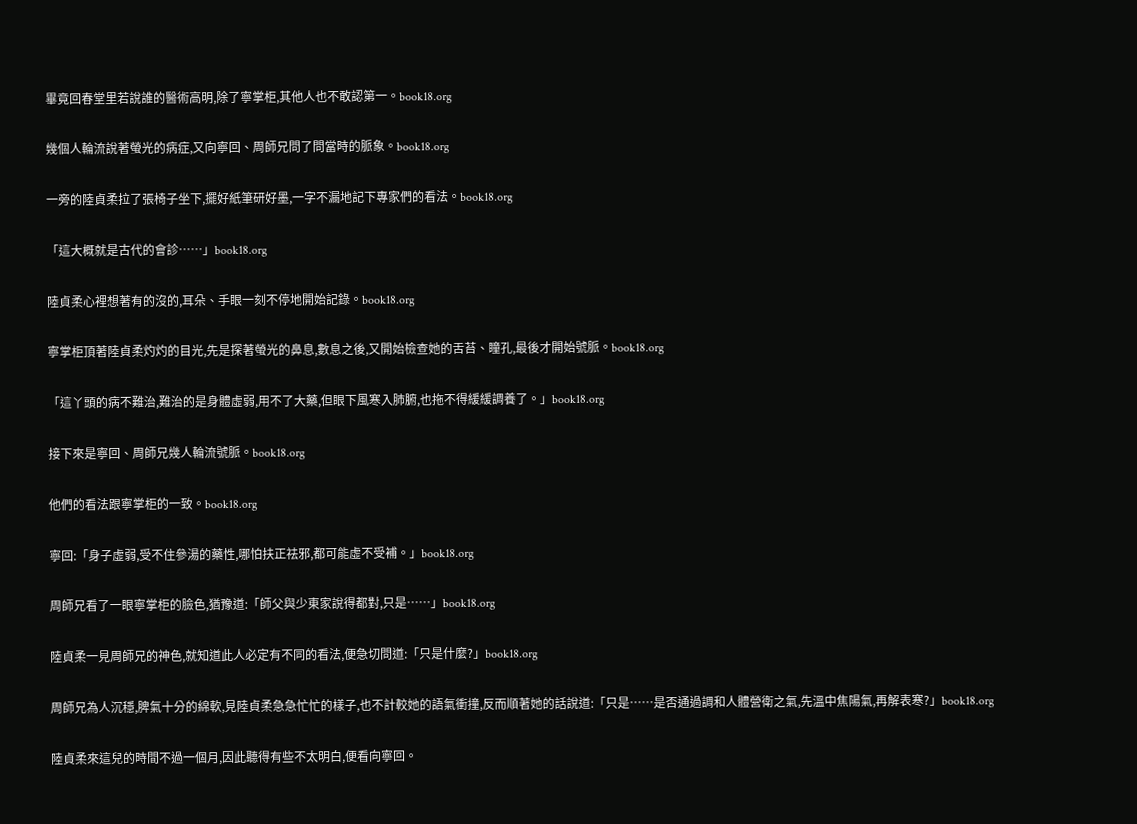畢竟回春堂里若說誰的醫術高明,除了寧掌柜,其他人也不敢認第一。book18.org

幾個人輪流說著螢光的病症,又向寧回、周師兄問了問當時的脈象。book18.org

一旁的陸貞柔拉了張椅子坐下,擺好紙筆研好墨,一字不漏地記下專家們的看法。book18.org

「這大概就是古代的會診……」book18.org

陸貞柔心裡想著有的沒的,耳朵、手眼一刻不停地開始記錄。book18.org

寧掌柜頂著陸貞柔灼灼的目光,先是探著螢光的鼻息,數息之後,又開始檢查她的舌苔、瞳孔,最後才開始號脈。book18.org

「這丫頭的病不難治,難治的是身體虛弱,用不了大藥,但眼下風寒入肺腑,也拖不得緩緩調養了。」book18.org

接下來是寧回、周師兄幾人輪流號脈。book18.org

他們的看法跟寧掌柜的一致。book18.org

寧回:「身子虛弱,受不住參湯的藥性,哪怕扶正祛邪,都可能虛不受補。」book18.org

周師兄看了一眼寧掌柜的臉色,猶豫道:「師父與少東家說得都對,只是……」book18.org

陸貞柔一見周師兄的神色,就知道此人必定有不同的看法,便急切問道:「只是什麼?」book18.org

周師兄為人沉穩,脾氣十分的綿軟,見陸貞柔急急忙忙的樣子,也不計較她的語氣衝撞,反而順著她的話說道:「只是……是否通過調和人體營衛之氣,先溫中焦陽氣,再解表寒?」book18.org

陸貞柔來這兒的時間不過一個月,因此聽得有些不太明白,便看向寧回。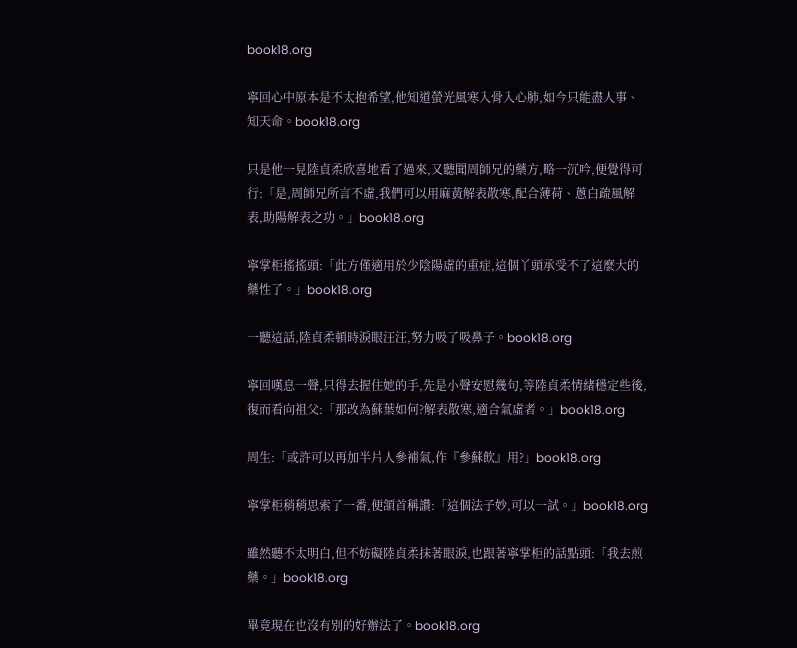book18.org

寧回心中原本是不太抱希望,他知道螢光風寒入骨入心肺,如今只能盡人事、知天命。book18.org

只是他一見陸貞柔欣喜地看了過來,又聽聞周師兄的藥方,略一沉吟,便覺得可行:「是,周師兄所言不虛,我們可以用麻黃解表散寒,配合薄荷、蔥白疏風解表,助陽解表之功。」book18.org

寧掌柜搖搖頭:「此方僅適用於少陰陽虛的重症,這個丫頭承受不了這麼大的藥性了。」book18.org

一聽這話,陸貞柔頓時淚眼汪汪,努力吸了吸鼻子。book18.org

寧回嘆息一聲,只得去握住她的手,先是小聲安慰幾句,等陸貞柔情緒穩定些後,復而看向祖父:「那改為蘇葉如何?解表散寒,適合氣虛者。」book18.org

周生:「或許可以再加半片人參補氣,作『參蘇飲』用?」book18.org

寧掌柜稍稍思索了一番,便頷首稱讚:「這個法子妙,可以一試。」book18.org

雖然聽不太明白,但不妨礙陸貞柔抹著眼淚,也跟著寧掌柜的話點頭:「我去煎藥。」book18.org

畢竟現在也沒有別的好辦法了。book18.org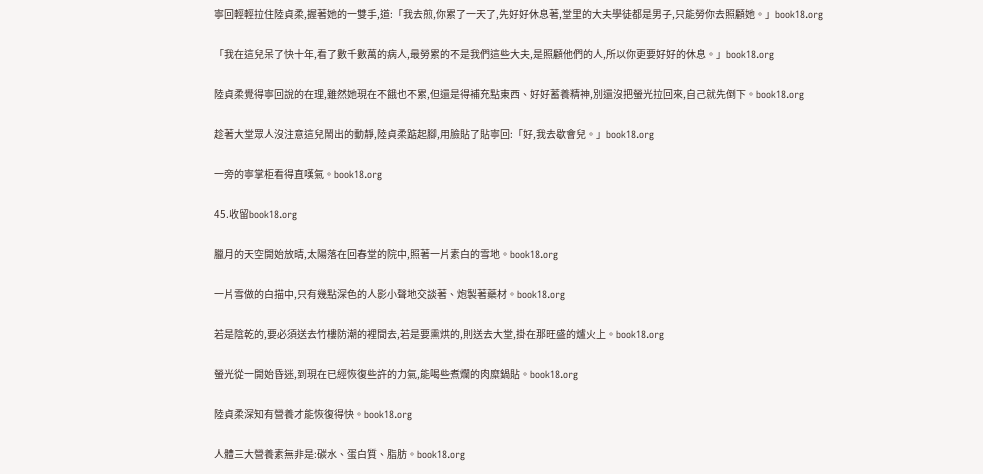寧回輕輕拉住陸貞柔,握著她的一雙手,道:「我去煎,你累了一天了,先好好休息著,堂里的大夫學徒都是男子,只能勞你去照顧她。」book18.org

「我在這兒呆了快十年,看了數千數萬的病人,最勞累的不是我們這些大夫,是照顧他們的人,所以你更要好好的休息。」book18.org

陸貞柔覺得寧回說的在理,雖然她現在不餓也不累,但還是得補充點東西、好好蓄養精神,別還沒把螢光拉回來,自己就先倒下。book18.org

趁著大堂眾人沒注意這兒鬧出的動靜,陸貞柔踮起腳,用臉貼了貼寧回:「好,我去歇會兒。」book18.org

一旁的寧掌柜看得直嘆氣。book18.org

45.收留book18.org

臘月的天空開始放晴,太陽落在回春堂的院中,照著一片素白的雪地。book18.org

一片雪做的白描中,只有幾點深色的人影小聲地交談著、炮製著藥材。book18.org

若是陰乾的,要必須送去竹樓防潮的裡間去,若是要熏烘的,則送去大堂,掛在那旺盛的爐火上。book18.org

螢光從一開始昏迷,到現在已經恢復些許的力氣,能喝些煮爛的肉糜鍋貼。book18.org

陸貞柔深知有營養才能恢復得快。book18.org

人體三大營養素無非是:碳水、蛋白質、脂肪。book18.org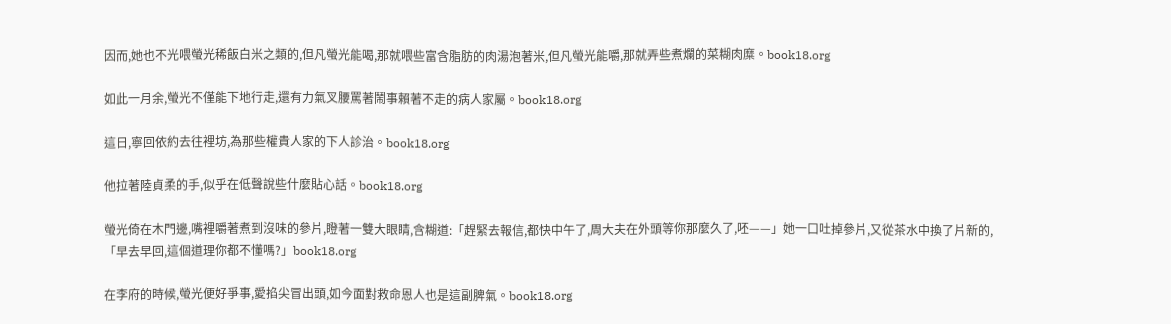因而,她也不光喂螢光稀飯白米之類的,但凡螢光能喝,那就喂些富含脂肪的肉湯泡著米,但凡螢光能嚼,那就弄些煮爛的菜糊肉糜。book18.org

如此一月余,螢光不僅能下地行走,還有力氣叉腰罵著鬧事賴著不走的病人家屬。book18.org

這日,寧回依約去往裡坊,為那些權貴人家的下人診治。book18.org

他拉著陸貞柔的手,似乎在低聲說些什麼貼心話。book18.org

螢光倚在木門邊,嘴裡嚼著煮到沒味的參片,瞪著一雙大眼睛,含糊道:「趕緊去報信,都快中午了,周大夫在外頭等你那麼久了,呸——」她一口吐掉參片,又從茶水中換了片新的,「早去早回,這個道理你都不懂嗎?」book18.org

在李府的時候,螢光便好爭事,愛掐尖冒出頭,如今面對救命恩人也是這副脾氣。book18.org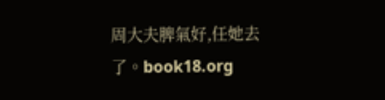周大夫脾氣好,任她去了。book18.org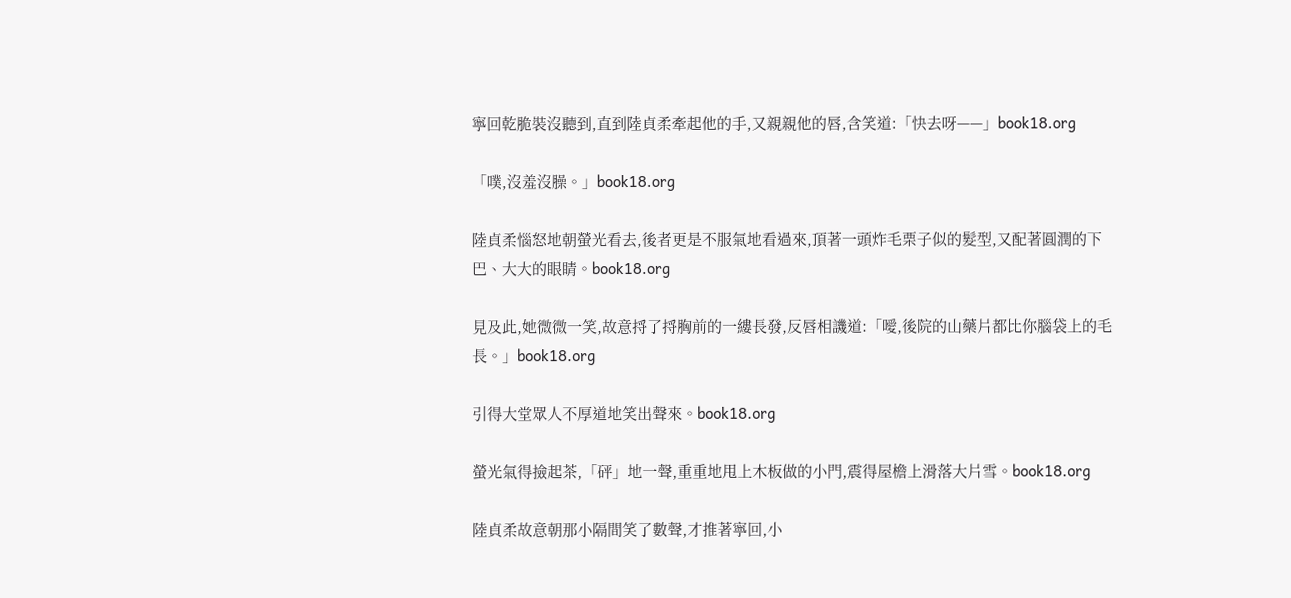寧回乾脆裝沒聽到,直到陸貞柔牽起他的手,又親親他的唇,含笑道:「快去呀——」book18.org

「噗,沒羞沒臊。」book18.org

陸貞柔惱怒地朝螢光看去,後者更是不服氣地看過來,頂著一頭炸毛栗子似的髮型,又配著圓潤的下巴、大大的眼睛。book18.org

見及此,她微微一笑,故意捋了捋胸前的一縷長發,反唇相譏道:「噯,後院的山藥片都比你腦袋上的毛長。」book18.org

引得大堂眾人不厚道地笑出聲來。book18.org

螢光氣得撿起茶,「砰」地一聲,重重地甩上木板做的小門,震得屋檐上滑落大片雪。book18.org

陸貞柔故意朝那小隔間笑了數聲,才推著寧回,小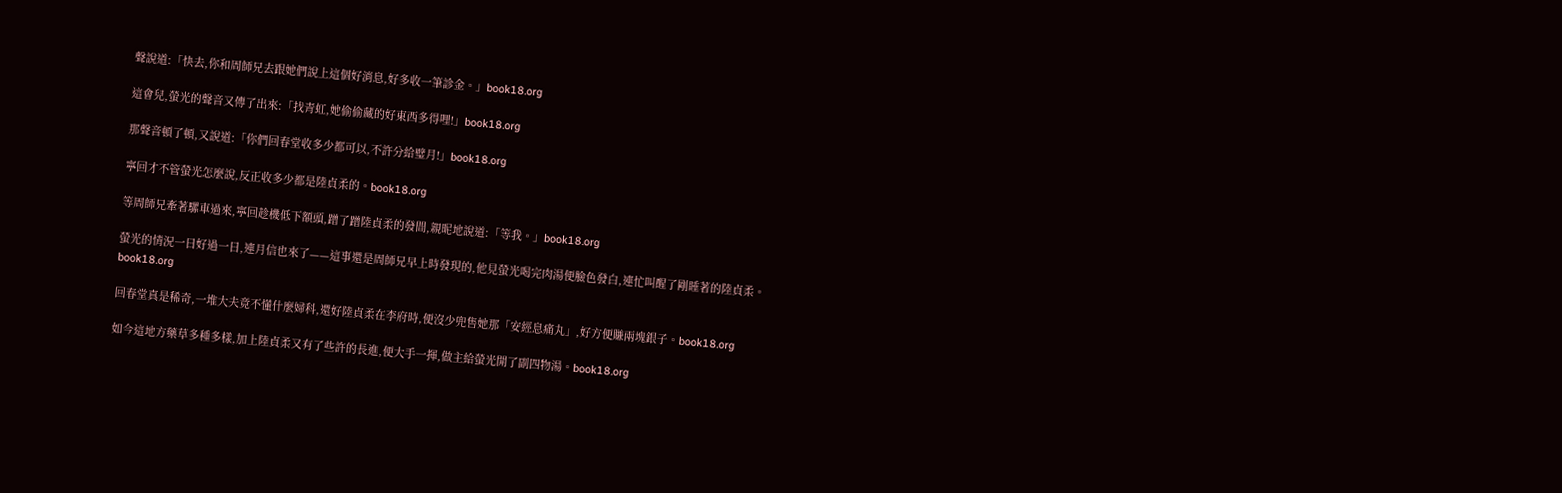聲說道:「快去,你和周師兄去跟她們說上這個好消息,好多收一筆診金。」book18.org

這會兒,螢光的聲音又傳了出來:「找青虹,她偷偷藏的好東西多得哩!」book18.org

那聲音頓了頓,又說道:「你們回春堂收多少都可以,不許分給璧月!」book18.org

寧回才不管螢光怎麼說,反正收多少都是陸貞柔的。book18.org

等周師兄牽著騾車過來,寧回趁機低下額頭,蹭了蹭陸貞柔的發間,親昵地說道:「等我。」book18.org

螢光的情況一日好過一日,連月信也來了——這事還是周師兄早上時發現的,他見螢光喝完肉湯便臉色發白,連忙叫醒了剛睡著的陸貞柔。book18.org

回春堂真是稀奇,一堆大夫竟不懂什麼婦科,還好陸貞柔在李府時,便沒少兜售她那「安經息痛丸」,好方便賺兩塊銀子。book18.org

如今這地方藥草多種多樣,加上陸貞柔又有了些許的長進,便大手一揮,做主給螢光開了副四物湯。book18.org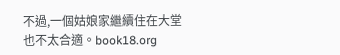不過,一個姑娘家繼續住在大堂也不太合適。book18.org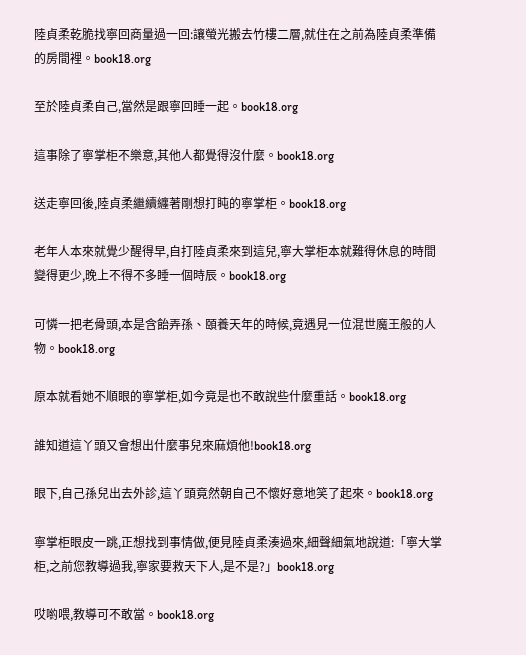陸貞柔乾脆找寧回商量過一回:讓螢光搬去竹樓二層,就住在之前為陸貞柔準備的房間裡。book18.org

至於陸貞柔自己,當然是跟寧回睡一起。book18.org

這事除了寧掌柜不樂意,其他人都覺得沒什麼。book18.org

送走寧回後,陸貞柔繼續纏著剛想打盹的寧掌柜。book18.org

老年人本來就覺少醒得早,自打陸貞柔來到這兒,寧大掌柜本就難得休息的時間變得更少,晚上不得不多睡一個時辰。book18.org

可憐一把老骨頭,本是含飴弄孫、頤養天年的時候,竟遇見一位混世魔王般的人物。book18.org

原本就看她不順眼的寧掌柜,如今竟是也不敢說些什麼重話。book18.org

誰知道這丫頭又會想出什麼事兒來麻煩他!book18.org

眼下,自己孫兒出去外診,這丫頭竟然朝自己不懷好意地笑了起來。book18.org

寧掌柜眼皮一跳,正想找到事情做,便見陸貞柔湊過來,細聲細氣地說道:「寧大掌柜,之前您教導過我,寧家要救天下人,是不是?」book18.org

哎喲喂,教導可不敢當。book18.org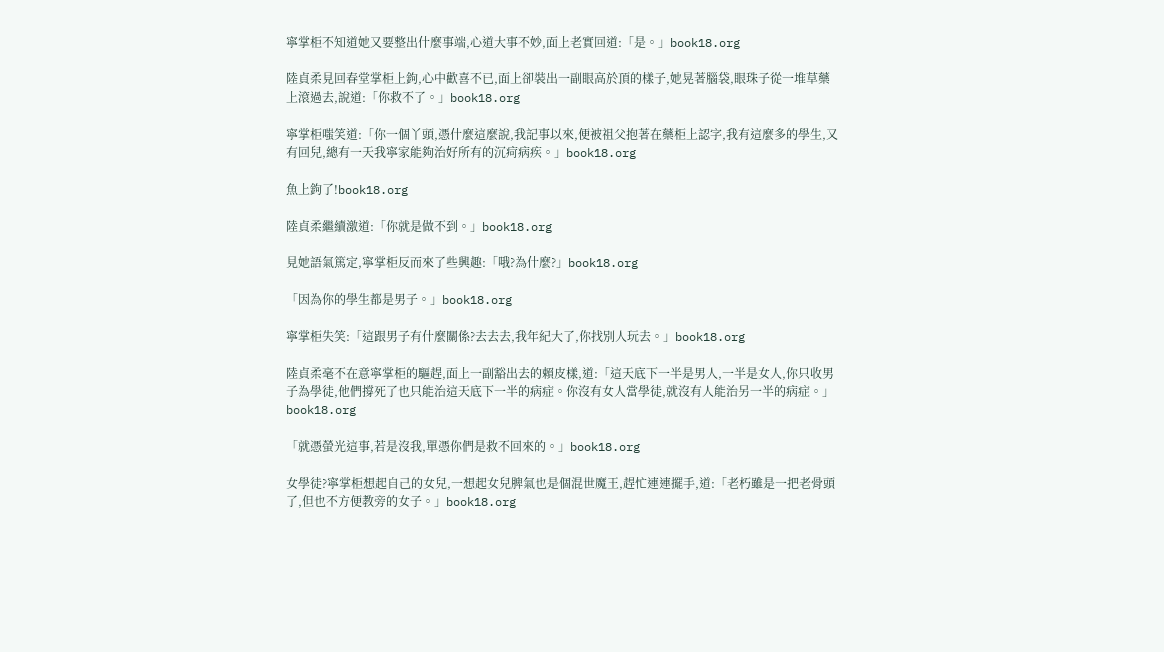寧掌柜不知道她又要整出什麼事端,心道大事不妙,面上老實回道:「是。」book18.org

陸貞柔見回春堂掌柜上鉤,心中歡喜不已,面上卻裝出一副眼高於頂的樣子,她晃著腦袋,眼珠子從一堆草藥上滾過去,說道:「你救不了。」book18.org

寧掌柜嗤笑道:「你一個丫頭,憑什麼這麼說,我記事以來,便被祖父抱著在藥柜上認字,我有這麼多的學生,又有回兒,總有一天我寧家能夠治好所有的沉疴病疾。」book18.org

魚上鉤了!book18.org

陸貞柔繼續激道:「你就是做不到。」book18.org

見她語氣篤定,寧掌柜反而來了些興趣:「哦?為什麼?」book18.org

「因為你的學生都是男子。」book18.org

寧掌柜失笑:「這跟男子有什麼關係?去去去,我年紀大了,你找別人玩去。」book18.org

陸貞柔毫不在意寧掌柜的驅趕,面上一副豁出去的賴皮樣,道:「這天底下一半是男人,一半是女人,你只收男子為學徒,他們撐死了也只能治這天底下一半的病症。你沒有女人當學徒,就沒有人能治另一半的病症。」book18.org

「就憑螢光這事,若是沒我,單憑你們是救不回來的。」book18.org

女學徒?寧掌柜想起自己的女兒,一想起女兒脾氣也是個混世魔王,趕忙連連擺手,道:「老朽雖是一把老骨頭了,但也不方便教旁的女子。」book18.org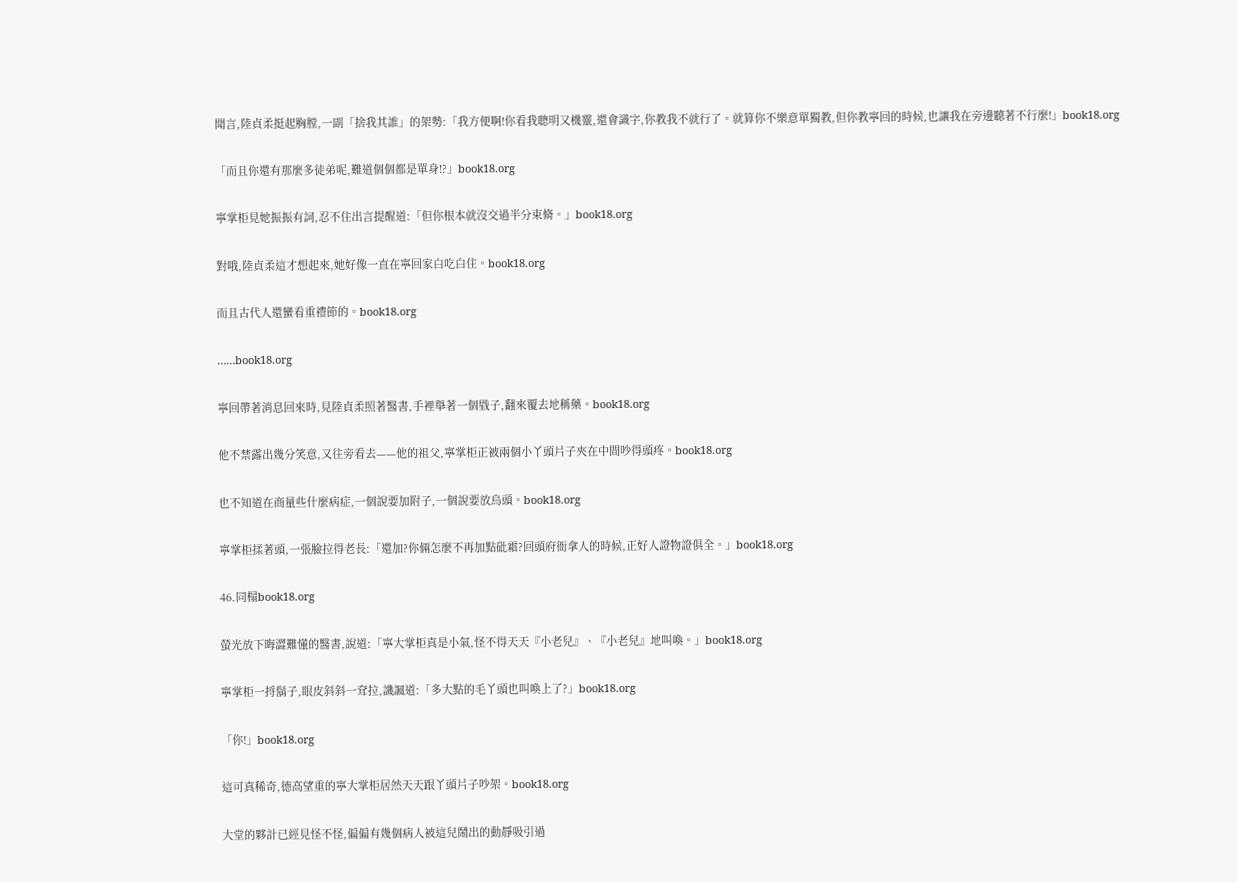聞言,陸貞柔挺起胸膛,一副「捨我其誰」的架勢:「我方便啊!你看我聰明又機靈,還會識字,你教我不就行了。就算你不樂意單獨教,但你教寧回的時候,也讓我在旁邊聽著不行麼!」book18.org

「而且你還有那麼多徒弟呢,難道個個都是單身!?」book18.org

寧掌柜見她振振有詞,忍不住出言提醒道:「但你根本就沒交過半分束脩。」book18.org

對哦,陸貞柔這才想起來,她好像一直在寧回家白吃白住。book18.org

而且古代人還蠻看重禮節的。book18.org

……book18.org

寧回帶著消息回來時,見陸貞柔照著醫書,手裡舉著一個戥子,翻來覆去地稱藥。book18.org

他不禁露出幾分笑意,又往旁看去——他的祖父,寧掌柜正被兩個小丫頭片子夾在中間吵得頭疼。book18.org

也不知道在商量些什麼病症,一個說要加附子,一個說要放烏頭。book18.org

寧掌柜揉著頭,一張臉拉得老長:「還加?你倆怎麼不再加點砒霜?回頭府衙拿人的時候,正好人證物證俱全。」book18.org

46.同榻book18.org

螢光放下晦澀難懂的醫書,說道:「寧大掌柜真是小氣,怪不得天天『小老兒』、『小老兒』地叫喚。」book18.org

寧掌柜一捋鬍子,眼皮斜斜一耷拉,譏諷道:「多大點的毛丫頭也叫喚上了?」book18.org

「你!」book18.org

這可真稀奇,德高望重的寧大掌柜居然天天跟丫頭片子吵架。book18.org

大堂的夥計已經見怪不怪,偏偏有幾個病人被這兒鬧出的動靜吸引過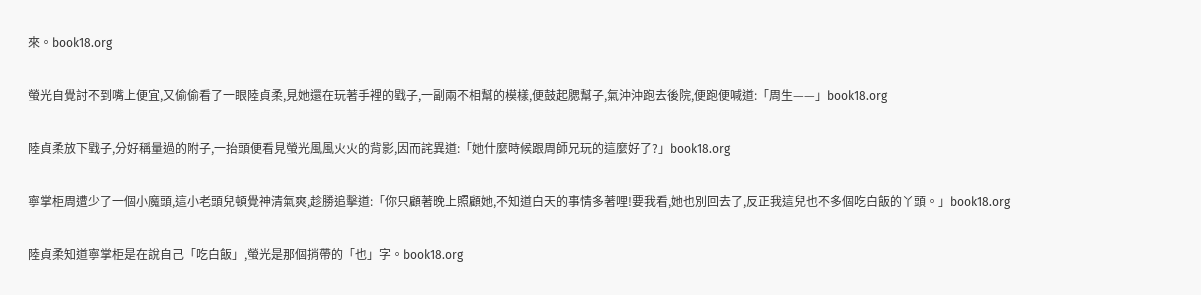來。book18.org

螢光自覺討不到嘴上便宜,又偷偷看了一眼陸貞柔,見她還在玩著手裡的戥子,一副兩不相幫的模樣,便鼓起腮幫子,氣沖沖跑去後院,便跑便喊道:「周生——」book18.org

陸貞柔放下戥子,分好稱量過的附子,一抬頭便看見螢光風風火火的背影,因而詫異道:「她什麼時候跟周師兄玩的這麼好了?」book18.org

寧掌柜周遭少了一個小魔頭,這小老頭兒頓覺神清氣爽,趁勝追擊道:「你只顧著晚上照顧她,不知道白天的事情多著哩!要我看,她也別回去了,反正我這兒也不多個吃白飯的丫頭。」book18.org

陸貞柔知道寧掌柜是在說自己「吃白飯」,螢光是那個捎帶的「也」字。book18.org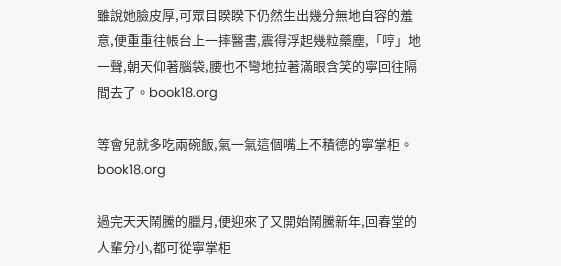雖說她臉皮厚,可眾目睽睽下仍然生出幾分無地自容的羞意,便重重往帳台上一摔醫書,震得浮起幾粒藥塵,「哼」地一聲,朝天仰著腦袋,腰也不彎地拉著滿眼含笑的寧回往隔間去了。book18.org

等會兒就多吃兩碗飯,氣一氣這個嘴上不積德的寧掌柜。book18.org

過完天天鬧騰的臘月,便迎來了又開始鬧騰新年,回春堂的人輩分小,都可從寧掌柜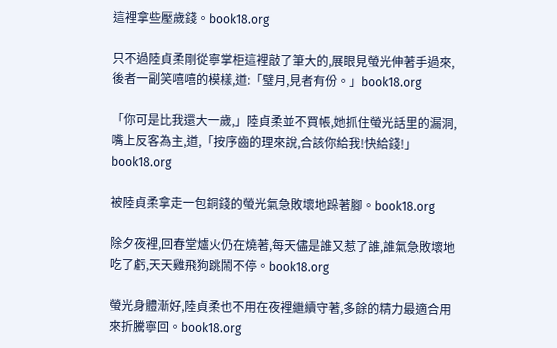這裡拿些壓歲錢。book18.org

只不過陸貞柔剛從寧掌柜這裡敲了筆大的,展眼見螢光伸著手過來,後者一副笑嘻嘻的模樣,道:「璧月,見者有份。」book18.org

「你可是比我還大一歲,」陸貞柔並不買帳,她抓住螢光話里的漏洞,嘴上反客為主,道,「按序齒的理來說,合該你給我!快給錢!」book18.org

被陸貞柔拿走一包銅錢的螢光氣急敗壞地跺著腳。book18.org

除夕夜裡,回春堂爐火仍在燒著,每天儘是誰又惹了誰,誰氣急敗壞地吃了虧,天天雞飛狗跳鬧不停。book18.org

螢光身體漸好,陸貞柔也不用在夜裡繼續守著,多餘的精力最適合用來折騰寧回。book18.org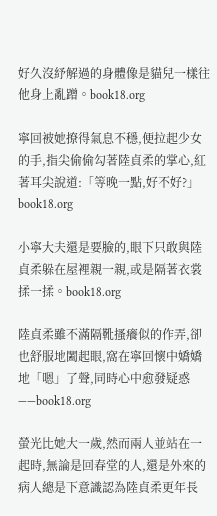好久沒紓解過的身體像是貓兒一樣往他身上亂蹭。book18.org

寧回被她撩得氣息不穩,便拉起少女的手,指尖偷偷勾著陸貞柔的掌心,紅著耳尖說道:「等晚一點,好不好?」book18.org

小寧大夫還是要臉的,眼下只敢與陸貞柔躲在屋裡親一親,或是隔著衣裳揉一揉。book18.org

陸貞柔雖不滿隔靴搔癢似的作弄,卻也舒服地闔起眼,窩在寧回懷中嬌嬌地「嗯」了聲,同時心中愈發疑惑——book18.org

螢光比她大一歲,然而兩人並站在一起時,無論是回春堂的人,還是外來的病人總是下意識認為陸貞柔更年長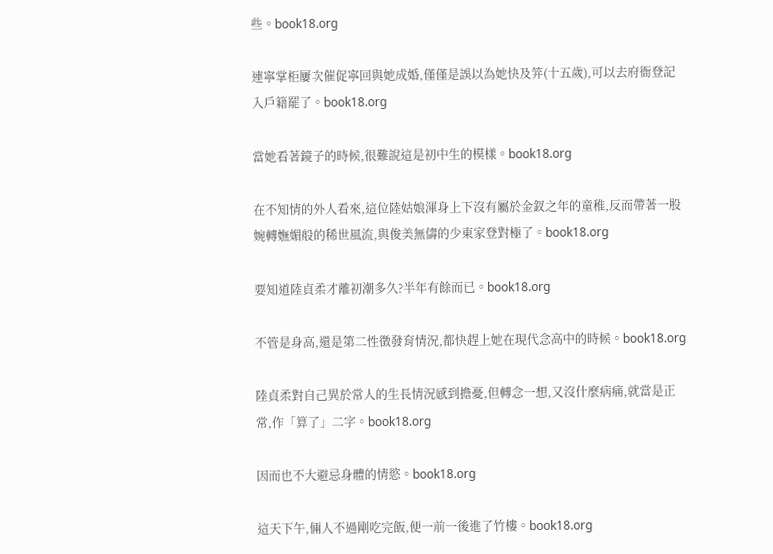些。book18.org

連寧掌柜屢次催促寧回與她成婚,僅僅是誤以為她快及笄(十五歲),可以去府衙登記入戶籍罷了。book18.org

當她看著鏡子的時候,很難說這是初中生的模樣。book18.org

在不知情的外人看來,這位陸姑娘渾身上下沒有屬於金釵之年的童稚,反而帶著一股婉轉嫵媚般的稀世風流,與俊美無儔的少東家登對極了。book18.org

要知道陸貞柔才離初潮多久?半年有餘而已。book18.org

不管是身高,還是第二性徵發育情況,都快趕上她在現代念高中的時候。book18.org

陸貞柔對自己異於常人的生長情況感到擔憂,但轉念一想,又沒什麼病痛,就當是正常,作「算了」二字。book18.org

因而也不大避忌身體的情慾。book18.org

這天下午,倆人不過剛吃完飯,便一前一後進了竹樓。book18.org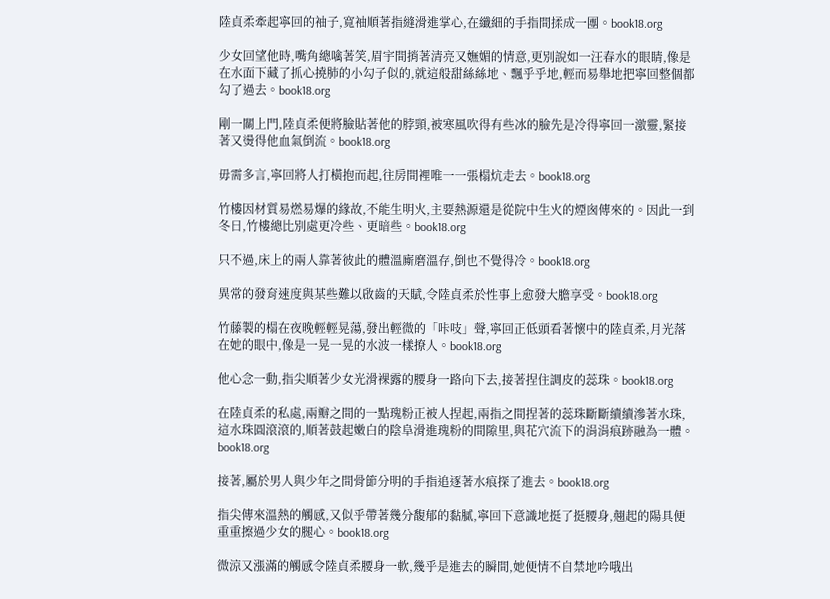陸貞柔牽起寧回的袖子,寬袖順著指縫滑進掌心,在纖細的手指間揉成一團。book18.org

少女回望他時,嘴角總噙著笑,眉宇間捎著清亮又嫵媚的情意,更別說如一汪春水的眼睛,像是在水面下藏了抓心撓肺的小勾子似的,就這般甜絲絲地、飄乎乎地,輕而易舉地把寧回整個都勾了過去。book18.org

剛一關上門,陸貞柔便將臉貼著他的脖頸,被寒風吹得有些冰的臉先是冷得寧回一激靈,緊接著又燙得他血氣倒流。book18.org

毋需多言,寧回將人打橫抱而起,往房間裡唯一一張榻炕走去。book18.org

竹樓因材質易燃易爆的緣故,不能生明火,主要熱源還是從院中生火的煙囪傳來的。因此一到冬日,竹樓總比別處更冷些、更暗些。book18.org

只不過,床上的兩人靠著彼此的體溫廝磨溫存,倒也不覺得冷。book18.org

異常的發育速度與某些難以啟齒的天賦,令陸貞柔於性事上愈發大膽享受。book18.org

竹藤製的榻在夜晚輕輕晃蕩,發出輕微的「咔吱」聲,寧回正低頭看著懷中的陸貞柔,月光落在她的眼中,像是一晃一晃的水波一樣撩人。book18.org

他心念一動,指尖順著少女光滑裸露的腰身一路向下去,接著捏住調皮的蕊珠。book18.org

在陸貞柔的私處,兩瓣之間的一點瑰粉正被人捏起,兩指之間捏著的蕊珠斷斷續續滲著水珠,這水珠圓滾滾的,順著鼓起嫩白的陰阜滑進瑰粉的間隙里,與花穴流下的涓涓痕跡融為一體。book18.org

接著,屬於男人與少年之間骨節分明的手指追逐著水痕探了進去。book18.org

指尖傳來溫熱的觸感,又似乎帶著幾分馥郁的黏膩,寧回下意識地挺了挺腰身,翹起的陽具便重重擦過少女的腿心。book18.org

微涼又漲滿的觸感令陸貞柔腰身一軟,幾乎是進去的瞬間,她便情不自禁地吟哦出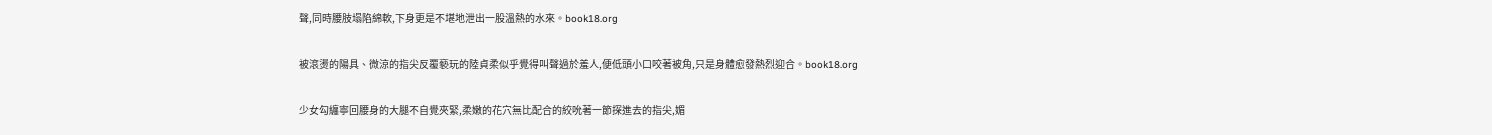聲,同時腰肢塌陷綿軟,下身更是不堪地泄出一股溫熱的水來。book18.org

被滾燙的陽具、微涼的指尖反覆褻玩的陸貞柔似乎覺得叫聲過於羞人,便低頭小口咬著被角,只是身體愈發熱烈迎合。book18.org

少女勾纏寧回腰身的大腿不自覺夾緊,柔嫩的花穴無比配合的絞吮著一節探進去的指尖,媚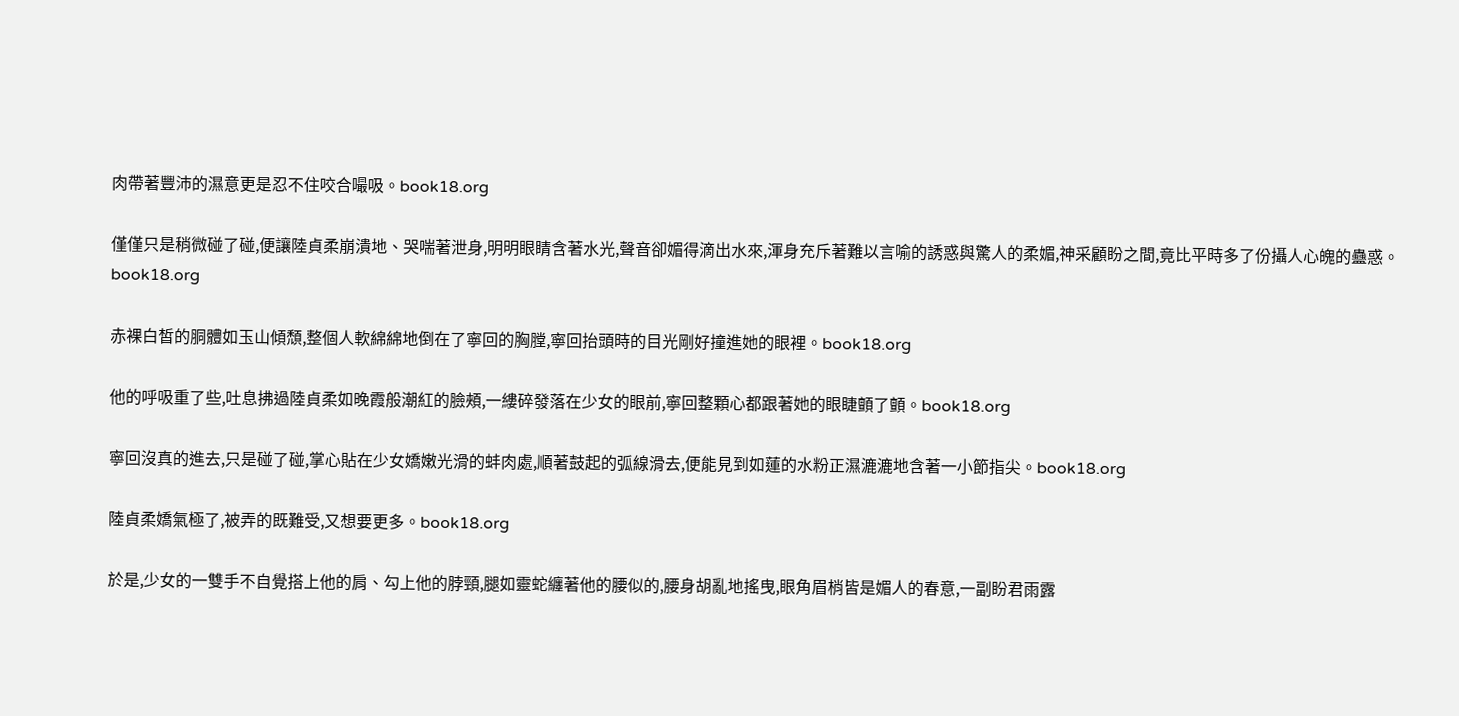肉帶著豐沛的濕意更是忍不住咬合嘬吸。book18.org

僅僅只是稍微碰了碰,便讓陸貞柔崩潰地、哭喘著泄身,明明眼睛含著水光,聲音卻媚得滴出水來,渾身充斥著難以言喻的誘惑與驚人的柔媚,神采顧盼之間,竟比平時多了份攝人心魄的蠱惑。book18.org

赤裸白皙的胴體如玉山傾頹,整個人軟綿綿地倒在了寧回的胸膛,寧回抬頭時的目光剛好撞進她的眼裡。book18.org

他的呼吸重了些,吐息拂過陸貞柔如晚霞般潮紅的臉頰,一縷碎發落在少女的眼前,寧回整顆心都跟著她的眼睫顫了顫。book18.org

寧回沒真的進去,只是碰了碰,掌心貼在少女嬌嫩光滑的蚌肉處,順著鼓起的弧線滑去,便能見到如蓮的水粉正濕漉漉地含著一小節指尖。book18.org

陸貞柔嬌氣極了,被弄的既難受,又想要更多。book18.org

於是,少女的一雙手不自覺搭上他的肩、勾上他的脖頸,腿如靈蛇纏著他的腰似的,腰身胡亂地搖曳,眼角眉梢皆是媚人的春意,一副盼君雨露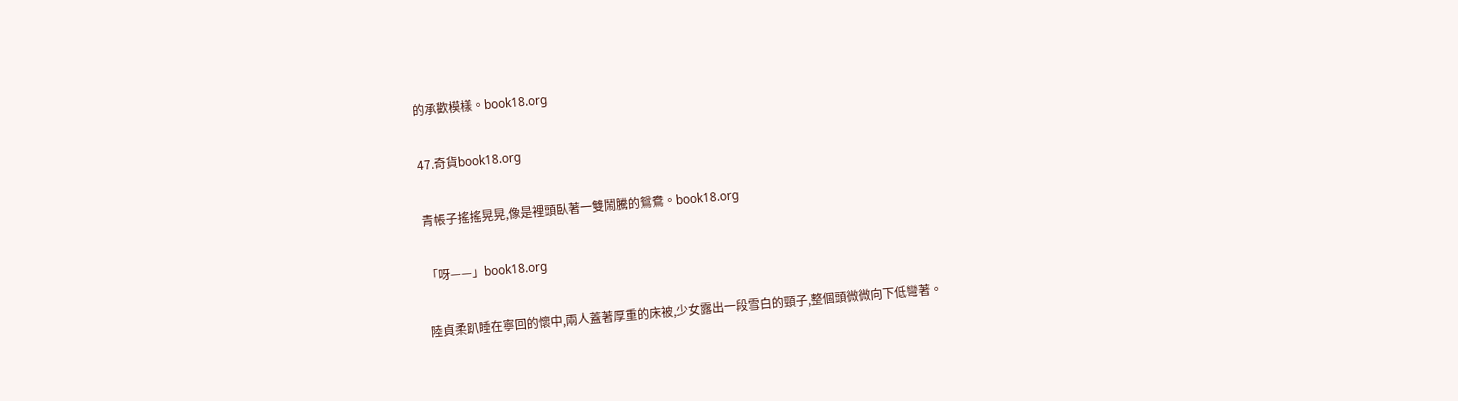的承歡模樣。book18.org

47.奇貨book18.org

青帳子搖搖晃晃,像是裡頭臥著一雙鬧騰的鴛鴦。book18.org

「呀——」book18.org

陸貞柔趴睡在寧回的懷中,兩人蓋著厚重的床被,少女露出一段雪白的頸子,整個頭微微向下低彎著。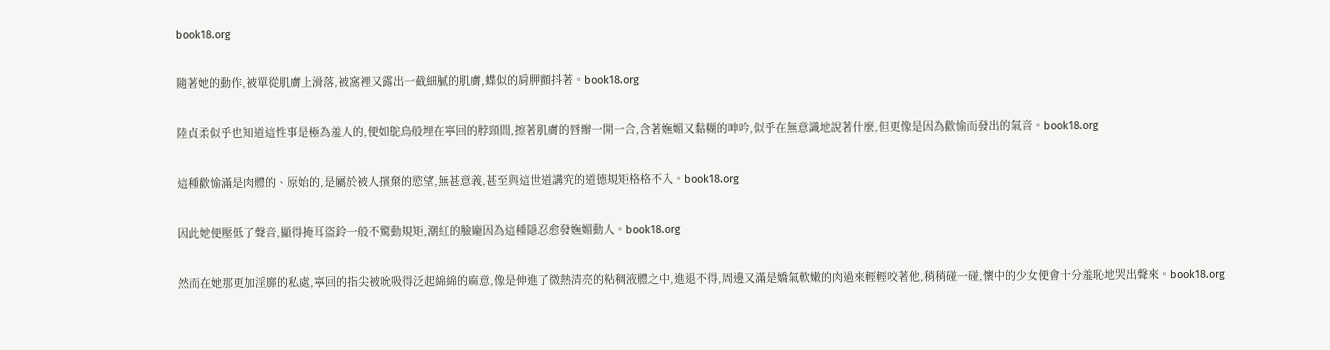book18.org

隨著她的動作,被單從肌膚上滑落,被窩裡又露出一截細膩的肌膚,蝶似的肩胛顫抖著。book18.org

陸貞柔似乎也知道這性事是極為羞人的,便如鴕鳥般埋在寧回的脖頸間,擦著肌膚的唇瓣一開一合,含著嫵媚又黏糊的呻吟,似乎在無意識地說著什麼,但更像是因為歡愉而發出的氣音。book18.org

這種歡愉滿是肉體的、原始的,是屬於被人擯棄的慾望,無甚意義,甚至與這世道講究的道德規矩格格不入。book18.org

因此她便壓低了聲音,顯得掩耳盜鈴一般不驚動規矩,潮紅的臉龐因為這種隱忍愈發嫵媚動人。book18.org

然而在她那更加淫靡的私處,寧回的指尖被吮吸得泛起綿綿的麻意,像是伸進了微熱清亮的粘稠液體之中,進退不得,周邊又滿是嬌氣軟嫩的肉過來輕輕咬著他,稍稍碰一碰,懷中的少女便會十分羞恥地哭出聲來。book18.org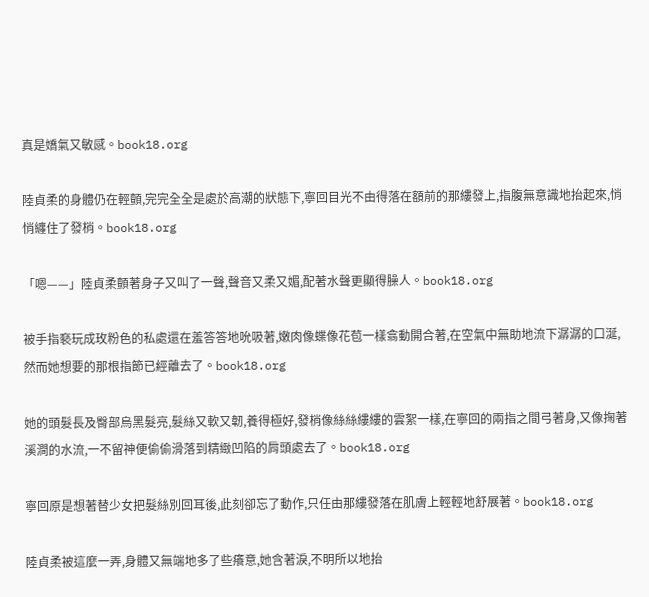真是嬌氣又敏感。book18.org

陸貞柔的身體仍在輕顫,完完全全是處於高潮的狀態下,寧回目光不由得落在額前的那縷發上,指腹無意識地抬起來,悄悄纏住了發梢。book18.org

「嗯——」陸貞柔顫著身子又叫了一聲,聲音又柔又媚,配著水聲更顯得臊人。book18.org

被手指褻玩成玫粉色的私處還在羞答答地吮吸著,嫩肉像蝶像花苞一樣翕動開合著,在空氣中無助地流下潺潺的口涎,然而她想要的那根指節已經離去了。book18.org

她的頭髮長及臀部烏黑髮亮,髮絲又軟又韌,養得極好,發梢像絲絲縷縷的雲絮一樣,在寧回的兩指之間弓著身,又像掬著溪澗的水流,一不留神便偷偷滑落到精緻凹陷的肩頭處去了。book18.org

寧回原是想著替少女把髮絲別回耳後,此刻卻忘了動作,只任由那縷發落在肌膚上輕輕地舒展著。book18.org

陸貞柔被這麼一弄,身體又無端地多了些癢意,她含著淚,不明所以地抬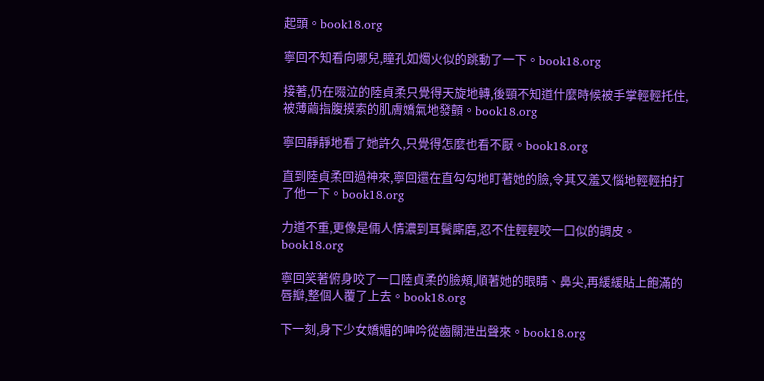起頭。book18.org

寧回不知看向哪兒,瞳孔如燭火似的跳動了一下。book18.org

接著,仍在啜泣的陸貞柔只覺得天旋地轉,後頸不知道什麼時候被手掌輕輕托住,被薄繭指腹摸索的肌膚嬌氣地發顫。book18.org

寧回靜靜地看了她許久,只覺得怎麼也看不厭。book18.org

直到陸貞柔回過神來,寧回還在直勾勾地盯著她的臉,令其又羞又惱地輕輕拍打了他一下。book18.org

力道不重,更像是倆人情濃到耳鬢廝磨,忍不住輕輕咬一口似的調皮。book18.org

寧回笑著俯身咬了一口陸貞柔的臉頰,順著她的眼睛、鼻尖,再緩緩貼上飽滿的唇瓣,整個人覆了上去。book18.org

下一刻,身下少女嬌媚的呻吟從齒關泄出聲來。book18.org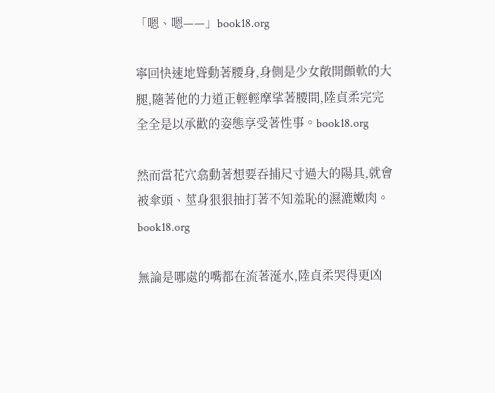「嗯、嗯——」book18.org

寧回快速地聳動著腰身,身側是少女敞開顫軟的大腿,隨著他的力道正輕輕摩挲著腰間,陸貞柔完完全全是以承歡的姿態享受著性事。book18.org

然而當花穴翕動著想要吞捕尺寸過大的陽具,就會被傘頭、莖身狠狠抽打著不知羞恥的濕漉嫩肉。book18.org

無論是哪處的嘴都在流著涎水,陸貞柔哭得更凶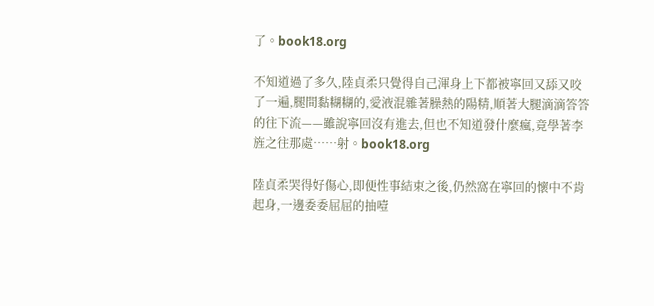了。book18.org

不知道過了多久,陸貞柔只覺得自己渾身上下都被寧回又舔又咬了一遍,腿間黏糊糊的,愛液混雜著臊熱的陽精,順著大腿滴滴答答的往下流——雖說寧回沒有進去,但也不知道發什麼瘋,竟學著李旌之往那處……射。book18.org

陸貞柔哭得好傷心,即便性事結束之後,仍然窩在寧回的懷中不肯起身,一邊委委屈屈的抽噎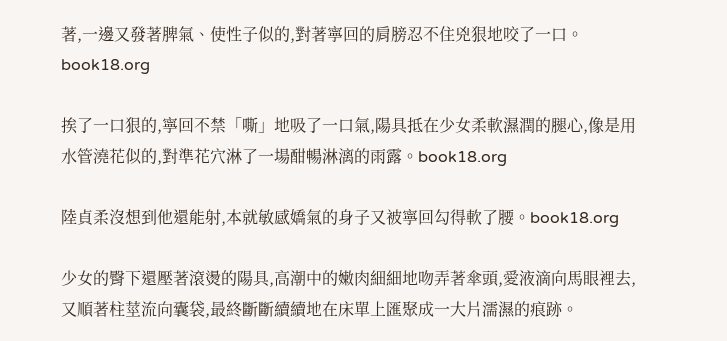著,一邊又發著脾氣、使性子似的,對著寧回的肩膀忍不住兇狠地咬了一口。book18.org

挨了一口狠的,寧回不禁「嘶」地吸了一口氣,陽具抵在少女柔軟濕潤的腿心,像是用水管澆花似的,對準花穴淋了一場酣暢淋漓的雨露。book18.org

陸貞柔沒想到他還能射,本就敏感嬌氣的身子又被寧回勾得軟了腰。book18.org

少女的臀下還壓著滾燙的陽具,高潮中的嫩肉細細地吻弄著傘頭,愛液滴向馬眼裡去,又順著柱莖流向囊袋,最終斷斷續續地在床單上匯聚成一大片濡濕的痕跡。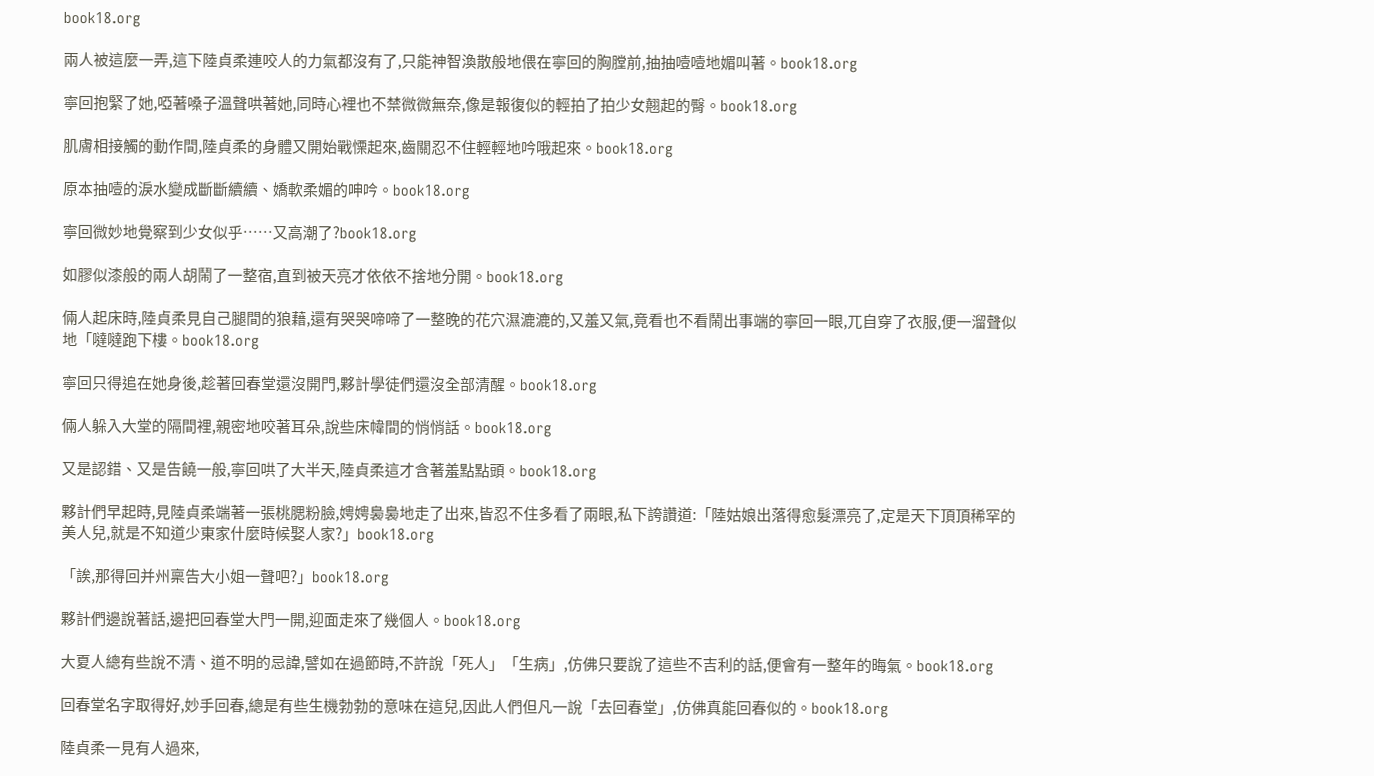book18.org

兩人被這麼一弄,這下陸貞柔連咬人的力氣都沒有了,只能神智渙散般地偎在寧回的胸膛前,抽抽噎噎地媚叫著。book18.org

寧回抱緊了她,啞著嗓子溫聲哄著她,同時心裡也不禁微微無奈,像是報復似的輕拍了拍少女翹起的臀。book18.org

肌膚相接觸的動作間,陸貞柔的身體又開始戰慄起來,齒關忍不住輕輕地吟哦起來。book18.org

原本抽噎的淚水變成斷斷續續、嬌軟柔媚的呻吟。book18.org

寧回微妙地覺察到少女似乎……又高潮了?book18.org

如膠似漆般的兩人胡鬧了一整宿,直到被天亮才依依不捨地分開。book18.org

倆人起床時,陸貞柔見自己腿間的狼藉,還有哭哭啼啼了一整晚的花穴濕漉漉的,又羞又氣,竟看也不看鬧出事端的寧回一眼,兀自穿了衣服,便一溜聲似地「噠噠跑下樓。book18.org

寧回只得追在她身後,趁著回春堂還沒開門,夥計學徒們還沒全部清醒。book18.org

倆人躲入大堂的隔間裡,親密地咬著耳朵,說些床幃間的悄悄話。book18.org

又是認錯、又是告饒一般,寧回哄了大半天,陸貞柔這才含著羞點點頭。book18.org

夥計們早起時,見陸貞柔端著一張桃腮粉臉,娉娉裊裊地走了出來,皆忍不住多看了兩眼,私下誇讚道:「陸姑娘出落得愈髮漂亮了,定是天下頂頂稀罕的美人兒,就是不知道少東家什麼時候娶人家?」book18.org

「誒,那得回并州稟告大小姐一聲吧?」book18.org

夥計們邊說著話,邊把回春堂大門一開,迎面走來了幾個人。book18.org

大夏人總有些說不清、道不明的忌諱,譬如在過節時,不許說「死人」「生病」,仿佛只要說了這些不吉利的話,便會有一整年的晦氣。book18.org

回春堂名字取得好,妙手回春,總是有些生機勃勃的意味在這兒,因此人們但凡一說「去回春堂」,仿佛真能回春似的。book18.org

陸貞柔一見有人過來,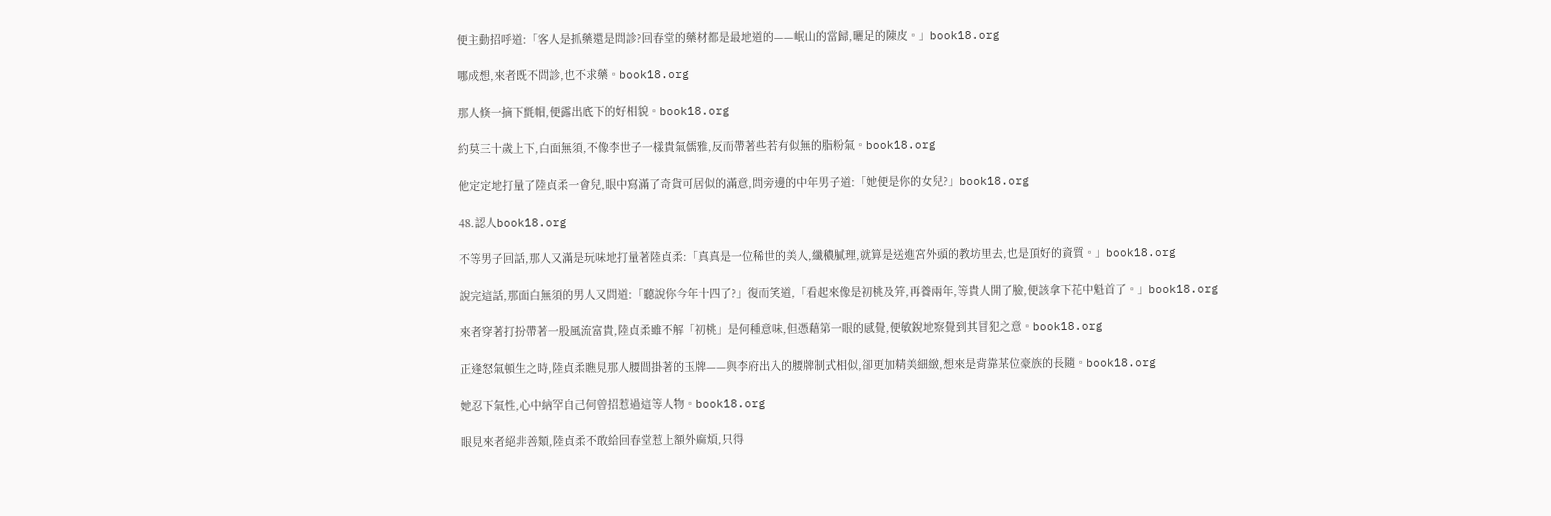便主動招呼道:「客人是抓藥還是問診?回春堂的藥材都是最地道的——岷山的當歸,曬足的陳皮。」book18.org

哪成想,來者既不問診,也不求藥。book18.org

那人倏一摘下氈帽,便露出底下的好相貌。book18.org

約莫三十歲上下,白面無須,不像李世子一樣貴氣儒雅,反而帶著些若有似無的脂粉氣。book18.org

他定定地打量了陸貞柔一會兒,眼中寫滿了奇貨可居似的滿意,問旁邊的中年男子道:「她便是你的女兒?」book18.org

48.認人book18.org

不等男子回話,那人又滿是玩味地打量著陸貞柔:「真真是一位稀世的美人,纖穠膩理,就算是送進宮外頭的教坊里去,也是頂好的資質。」book18.org

說完這話,那面白無須的男人又問道:「聽說你今年十四了?」復而笑道,「看起來像是初桃及笄,再養兩年,等貴人開了臉,便該拿下花中魁首了。」book18.org

來者穿著打扮帶著一股風流富貴,陸貞柔雖不解「初桃」是何種意味,但憑藉第一眼的感覺,便敏銳地察覺到其冒犯之意。book18.org

正逢怒氣頓生之時,陸貞柔瞧見那人腰間掛著的玉牌——與李府出入的腰牌制式相似,卻更加精美細緻,想來是背靠某位豪族的長隨。book18.org

她忍下氣性,心中納罕自己何曾招惹過這等人物。book18.org

眼見來者絕非善類,陸貞柔不敢給回春堂惹上額外麻煩,只得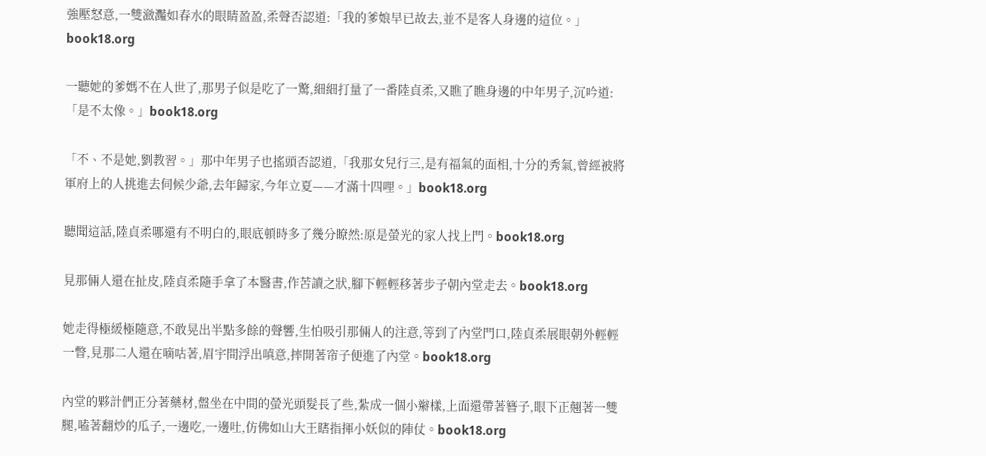強壓怒意,一雙瀲灩如春水的眼睛盈盈,柔聲否認道:「我的爹娘早已故去,並不是客人身邊的這位。」book18.org

一聽她的爹媽不在人世了,那男子似是吃了一驚,細細打量了一番陸貞柔,又瞧了瞧身邊的中年男子,沉吟道:「是不太像。」book18.org

「不、不是她,劉教習。」那中年男子也搖頭否認道,「我那女兒行三,是有福氣的面相,十分的秀氣,曾經被將軍府上的人挑進去伺候少爺,去年歸家,今年立夏——才滿十四哩。」book18.org

聽聞這話,陸貞柔哪還有不明白的,眼底頓時多了幾分瞭然:原是螢光的家人找上門。book18.org

見那倆人還在扯皮,陸貞柔隨手拿了本醫書,作苦讀之狀,腳下輕輕移著步子朝內堂走去。book18.org

她走得極緩極隨意,不敢晃出半點多餘的聲響,生怕吸引那倆人的注意,等到了內堂門口,陸貞柔展眼朝外輕輕一瞥,見那二人還在嘀咕著,眉宇間浮出嗔意,摔開著帘子便進了內堂。book18.org

內堂的夥計們正分著藥材,盤坐在中間的螢光頭髮長了些,紮成一個小辮樣,上面還帶著簪子,眼下正翹著一雙腿,嗑著翻炒的瓜子,一邊吃,一邊吐,仿佛如山大王瞎指揮小妖似的陣仗。book18.org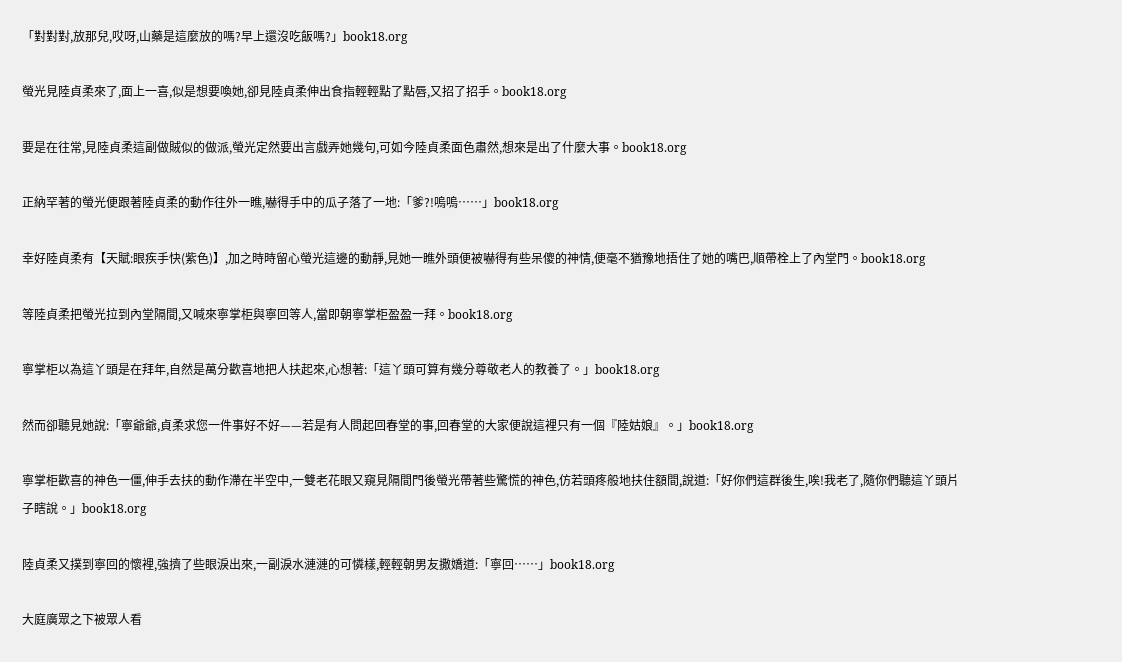「對對對,放那兒,哎呀,山藥是這麼放的嗎?早上還沒吃飯嗎?」book18.org

螢光見陸貞柔來了,面上一喜,似是想要喚她,卻見陸貞柔伸出食指輕輕點了點唇,又招了招手。book18.org

要是在往常,見陸貞柔這副做賊似的做派,螢光定然要出言戲弄她幾句,可如今陸貞柔面色肅然,想來是出了什麼大事。book18.org

正納罕著的螢光便跟著陸貞柔的動作往外一瞧,嚇得手中的瓜子落了一地:「爹?!嗚嗚……」book18.org

幸好陸貞柔有【天賦:眼疾手快(紫色)】,加之時時留心螢光這邊的動靜,見她一瞧外頭便被嚇得有些呆傻的神情,便毫不猶豫地捂住了她的嘴巴,順帶栓上了內堂門。book18.org

等陸貞柔把螢光拉到內堂隔間,又喊來寧掌柜與寧回等人,當即朝寧掌柜盈盈一拜。book18.org

寧掌柜以為這丫頭是在拜年,自然是萬分歡喜地把人扶起來,心想著:「這丫頭可算有幾分尊敬老人的教養了。」book18.org

然而卻聽見她說:「寧爺爺,貞柔求您一件事好不好——若是有人問起回春堂的事,回春堂的大家便說這裡只有一個『陸姑娘』。」book18.org

寧掌柜歡喜的神色一僵,伸手去扶的動作滯在半空中,一雙老花眼又窺見隔間門後螢光帶著些驚慌的神色,仿若頭疼般地扶住額間,說道:「好你們這群後生,唉!我老了,隨你們聽這丫頭片子瞎說。」book18.org

陸貞柔又撲到寧回的懷裡,強擠了些眼淚出來,一副淚水漣漣的可憐樣,輕輕朝男友撒嬌道:「寧回……」book18.org

大庭廣眾之下被眾人看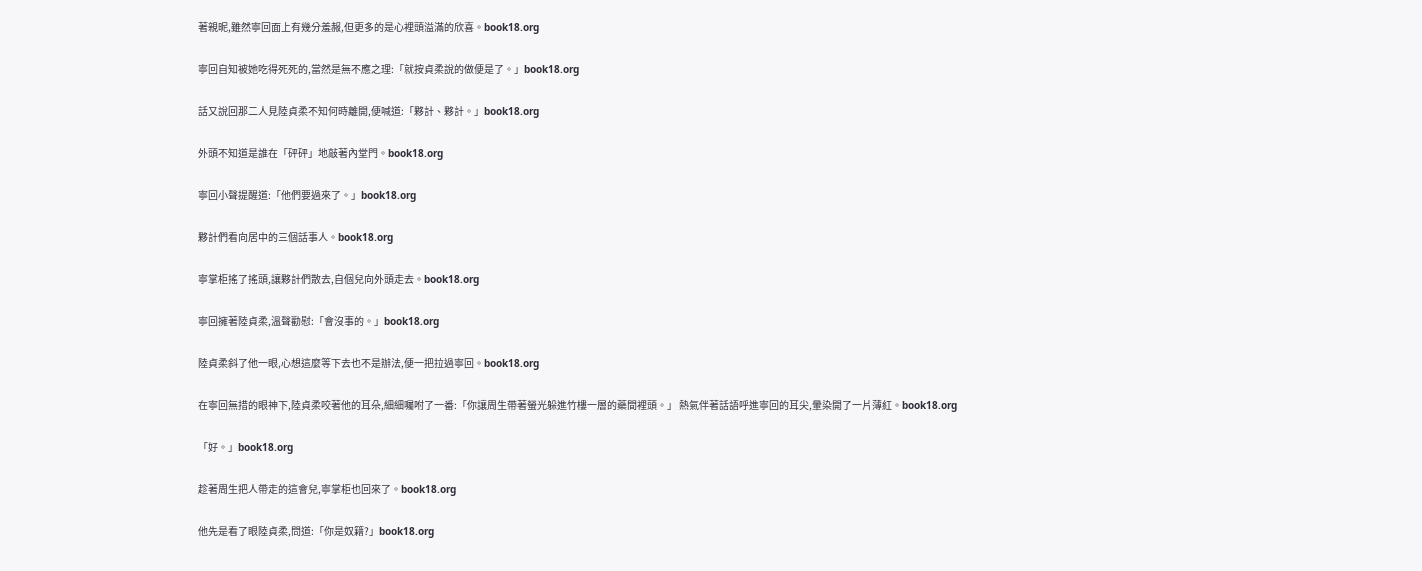著親昵,雖然寧回面上有幾分羞赧,但更多的是心裡頭溢滿的欣喜。book18.org

寧回自知被她吃得死死的,當然是無不應之理:「就按貞柔說的做便是了。」book18.org

話又說回那二人見陸貞柔不知何時離開,便喊道:「夥計、夥計。」book18.org

外頭不知道是誰在「砰砰」地敲著內堂門。book18.org

寧回小聲提醒道:「他們要過來了。」book18.org

夥計們看向居中的三個話事人。book18.org

寧掌柜搖了搖頭,讓夥計們散去,自個兒向外頭走去。book18.org

寧回擁著陸貞柔,溫聲勸慰:「會沒事的。」book18.org

陸貞柔斜了他一眼,心想這麼等下去也不是辦法,便一把拉過寧回。book18.org

在寧回無措的眼神下,陸貞柔咬著他的耳朵,細細囑咐了一番:「你讓周生帶著螢光躲進竹樓一層的藥間裡頭。」 熱氣伴著話語呼進寧回的耳尖,暈染開了一片薄紅。book18.org

「好。」book18.org

趁著周生把人帶走的這會兒,寧掌柜也回來了。book18.org

他先是看了眼陸貞柔,問道:「你是奴籍?」book18.org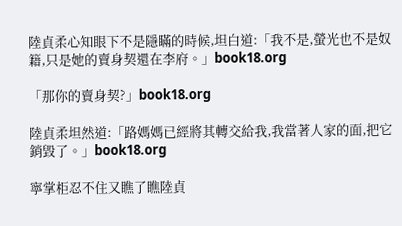陸貞柔心知眼下不是隱瞞的時候,坦白道:「我不是,螢光也不是奴籍,只是她的賣身契還在李府。」book18.org

「那你的賣身契?」book18.org

陸貞柔坦然道:「路媽媽已經將其轉交給我,我當著人家的面,把它銷毀了。」book18.org

寧掌柜忍不住又瞧了瞧陸貞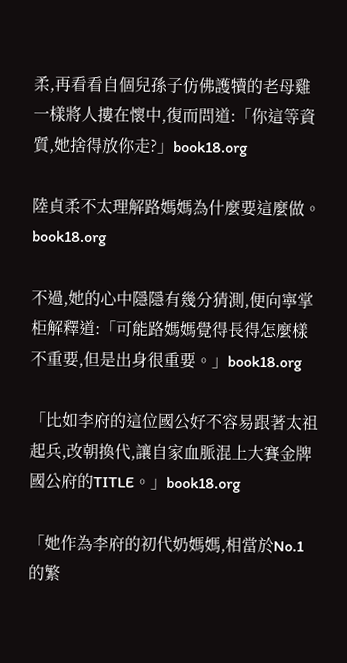柔,再看看自個兒孫子仿佛護犢的老母雞一樣將人摟在懷中,復而問道:「你這等資質,她捨得放你走?」book18.org

陸貞柔不太理解路媽媽為什麼要這麼做。book18.org

不過,她的心中隱隱有幾分猜測,便向寧掌柜解釋道:「可能路媽媽覺得長得怎麼樣不重要,但是出身很重要。」book18.org

「比如李府的這位國公好不容易跟著太祖起兵,改朝換代,讓自家血脈混上大賽金牌國公府的TITLE。」book18.org

「她作為李府的初代奶媽媽,相當於No.1的繁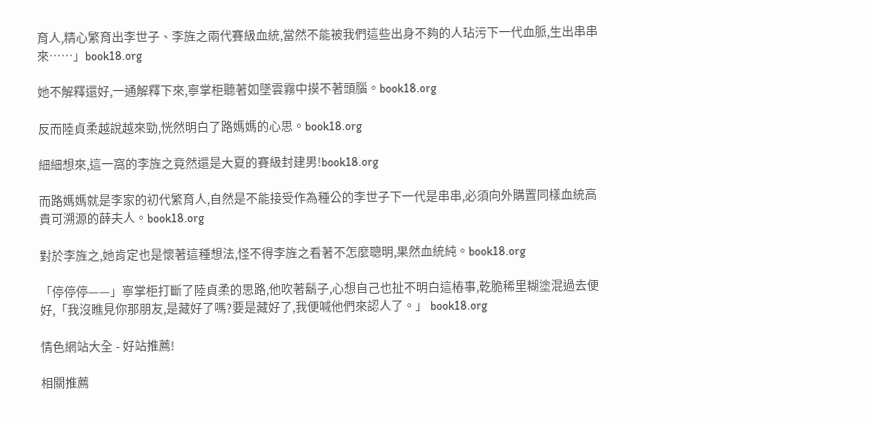育人,精心繁育出李世子、李旌之兩代賽級血統,當然不能被我們這些出身不夠的人玷污下一代血脈,生出串串來……」book18.org

她不解釋還好,一通解釋下來,寧掌柜聽著如墜雲霧中摸不著頭腦。book18.org

反而陸貞柔越說越來勁,恍然明白了路媽媽的心思。book18.org

細細想來,這一窩的李旌之竟然還是大夏的賽級封建男!book18.org

而路媽媽就是李家的初代繁育人,自然是不能接受作為種公的李世子下一代是串串,必須向外購置同樣血統高貴可溯源的薛夫人。book18.org

對於李旌之,她肯定也是懷著這種想法,怪不得李旌之看著不怎麼聰明,果然血統純。book18.org

「停停停——」寧掌柜打斷了陸貞柔的思路,他吹著鬍子,心想自己也扯不明白這樁事,乾脆稀里糊塗混過去便好,「我沒瞧見你那朋友,是藏好了嗎?要是藏好了,我便喊他們來認人了。」 book18.org

情色網站大全 - 好站推薦!

相關推薦